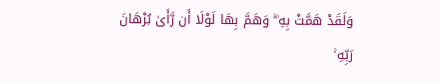وَلَقَدْ هَمَّتْ بِهِ ۖ وَهَمَّ بِهَا لَوْلَا أَن رَّأَىٰ بُرْهَانَ رَبِّهِ ۚ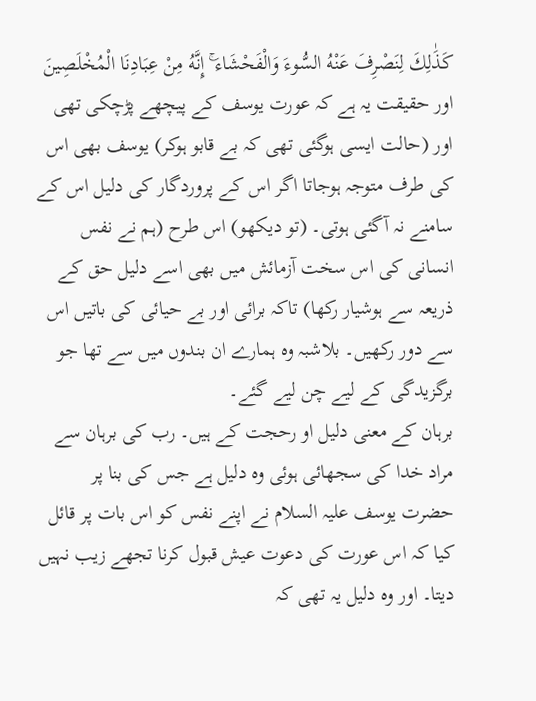كَذَٰلِكَ لِنَصْرِفَ عَنْهُ السُّوءَ وَالْفَحْشَاءَ ۚ إِنَّهُ مِنْ عِبَادِنَا الْمُخْلَصِينَ
اور حقیقت یہ ہے کہ عورت یوسف کے پیچھے پڑچکی تھی اور (حالت ایسی ہوگئی تھی کہ بے قابو ہوکر) یوسف بھی اس کی طرف متوجہ ہوجاتا اگر اس کے پروردگار کی دلیل اس کے سامنے نہ آگئی ہوتی۔ (تو دیکھو) اس طرح (ہم نے نفس انسانی کی اس سخت آزمائش میں بھی اسے دلیل حق کے ذریعہ سے ہوشیار رکھا) تاکہ برائی اور بے حیائی کی باتیں اس سے دور رکھیں۔ بلاشبہ وہ ہمارے ان بندوں میں سے تھا جو برگزیدگی کے لیے چن لیے گئے۔
برہان کے معنی دلیل او رحجت کے ہیں۔ رب کی برہان سے مراد خدا کی سجھائی ہوئی وہ دلیل ہے جس کی بنا پر حضرت یوسف علیہ السلام نے اپنے نفس کو اس بات پر قائل کیا کہ اس عورت کی دعوت عیش قبول کرنا تجھے زیب نہیں دیتا۔ اور وہ دلیل یہ تھی کہ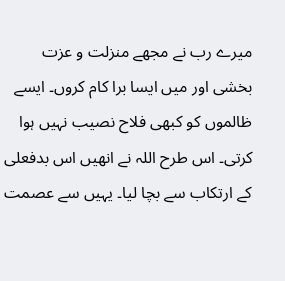میرے رب نے مجھے منزلت و عزت بخشی اور میں ایسا برا کام کروں۔ ایسے ظالموں کو کبھی فلاح نصیب نہیں ہوا کرتی۔ اس طرح اللہ نے انھیں اس بدفعلی کے ارتکاب سے بچا لیا۔ یہیں سے عصمت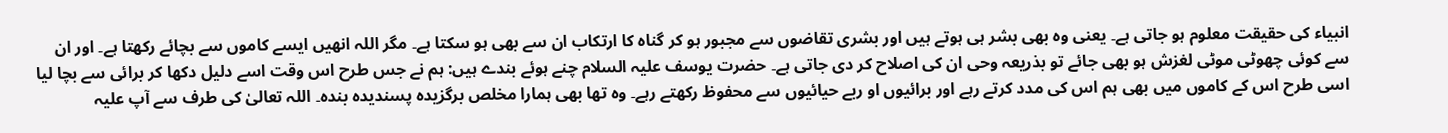انبیاء کی حقیقت معلوم ہو جاتی ہے۔ یعنی وہ بھی بشر ہی ہوتے ہیں اور بشری تقاضوں سے مجبور ہو کر گناہ کا ارتکاب ان سے بھی ہو سکتا ہے۔ مگر اللہ انھیں ایسے کاموں سے بچائے رکھتا ہے۔ اور ان سے کوئی چھوٹی موٹی لغزش ہو بھی جائے تو بذریعہ وحی ان کی اصلاح کر دی جاتی ہے۔ حضرت یوسف علیہ السلام چنے ہوئے بندے ہیں: ہم نے جس طرح اس وقت اسے دلیل دکھا کر برائی سے بچا لیا اسی طرح اس کے کاموں میں بھی ہم اس کی مدد کرتے رہے اور برائیوں او ربے حیائیوں سے محفوظ رکھتے رہے۔ وہ تھا بھی ہمارا مخلص برگزیدہ پسندیدہ بندہ۔ اللہ تعالیٰ کی طرف سے آپ علیہ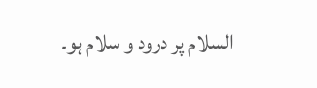السلام پر درود و سلام ہو۔